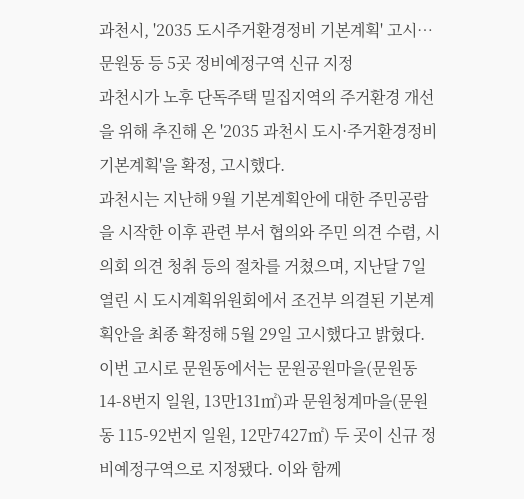과천시, '2035 도시주거환경정비 기본계획' 고시…문원동 등 5곳 정비예정구역 신규 지정
과천시가 노후 단독주택 밀집지역의 주거환경 개선을 위해 추진해 온 '2035 과천시 도시·주거환경정비 기본계획'을 확정, 고시했다.
과천시는 지난해 9월 기본계획안에 대한 주민공람을 시작한 이후 관련 부서 협의와 주민 의견 수렴, 시의회 의견 청취 등의 절차를 거쳤으며, 지난달 7일 열린 시 도시계획위원회에서 조건부 의결된 기본계획안을 최종 확정해 5월 29일 고시했다고 밝혔다.
이번 고시로 문원동에서는 문원공원마을(문원동 14-8번지 일원, 13만131㎡)과 문원청계마을(문원동 115-92번지 일원, 12만7427㎡) 두 곳이 신규 정비예정구역으로 지정됐다. 이와 함께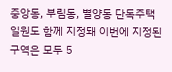중앙동, 부림동, 별양동 단독주택 일원도 함께 지정돼 이번에 지정된 구역은 모두 5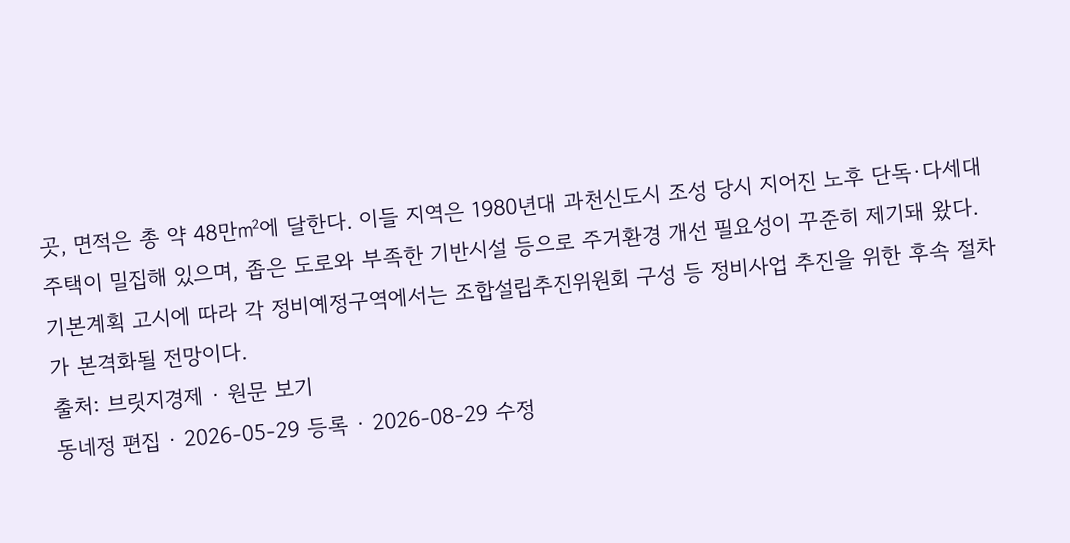곳, 면적은 총 약 48만㎡에 달한다. 이들 지역은 1980년대 과천신도시 조성 당시 지어진 노후 단독·다세대 주택이 밀집해 있으며, 좁은 도로와 부족한 기반시설 등으로 주거환경 개선 필요성이 꾸준히 제기돼 왔다.
기본계획 고시에 따라 각 정비예정구역에서는 조합설립추진위원회 구성 등 정비사업 추진을 위한 후속 절차가 본격화될 전망이다.
출처: 브릿지경제 · 원문 보기
동네정 편집 · 2026-05-29 등록 · 2026-08-29 수정